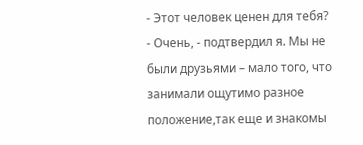- Этот человек ценен для тебя?
- Очень, - подтвердил я. Мы не были друзьями – мало того, что занимали ощутимо разное положение,так еще и знакомы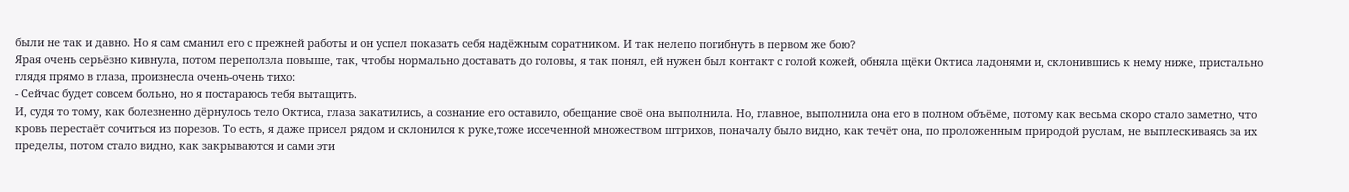были не так и давно. Но я сам сманил его с прежней работы и он успел показать себя надёжным соратником. И так нелепо погибнуть в первом же бою?
Ярая очень серьёзно кивнула, потом переползла повыше, так, чтобы нормально доставать до головы, я так понял, ей нужен был контакт с голой кожей, обняла щёки Октиса ладонями и, склонившись к нему ниже, пристально глядя прямо в глаза, произнесла очень-очень тихо:
- Сейчас будет совсем больно, но я постараюсь тебя вытащить.
И, судя то тому, как болезненно дёрнулось тело Οктиса, глаза закатились, а сознание его оставило, обещание своё она выполнила. Но, главное, выполнила она его в полном объёме, потому как весьма скоро стало заметно, что кровь перестаёт сочиться из порезов. То есть, я даже присел рядом и склонился к руке,тоже иссеченной множеством штрихов, поначалу было видно, как течёт она, по проложенным природой руслам, не выплескиваясь за их пределы, потом стало видно, как закрываются и сами эти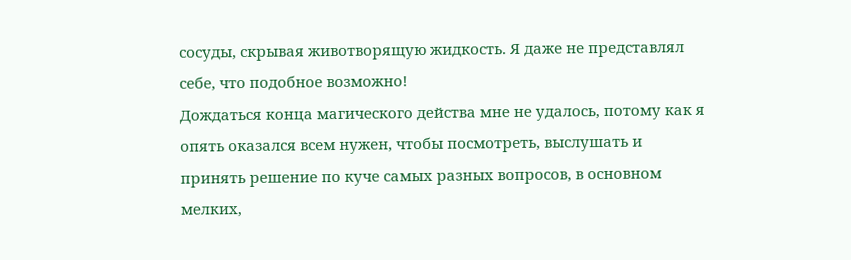сосуды, скрывая животворящую жидкость. Я даже не представлял себе, что подобное возможно!
Дождаться конца магического действа мне не удалось, потому как я опять оказался всем нужен, чтобы посмотреть, выслушать и принять решение по куче самых разных вопросов, в основном мелких,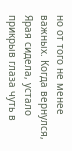но от того не менее важных. Когда вернулся, Ярая сидела, устало прикрыв глаза чуть в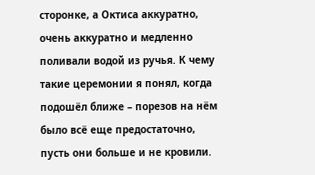сторонке, а Октиса аккуратно, очень аккуратно и медленно поливали водой из ручья. К чему такие церемонии я понял, когда подошёл ближе – порезов на нём было всё еще предостаточно, пусть они больше и не кровили.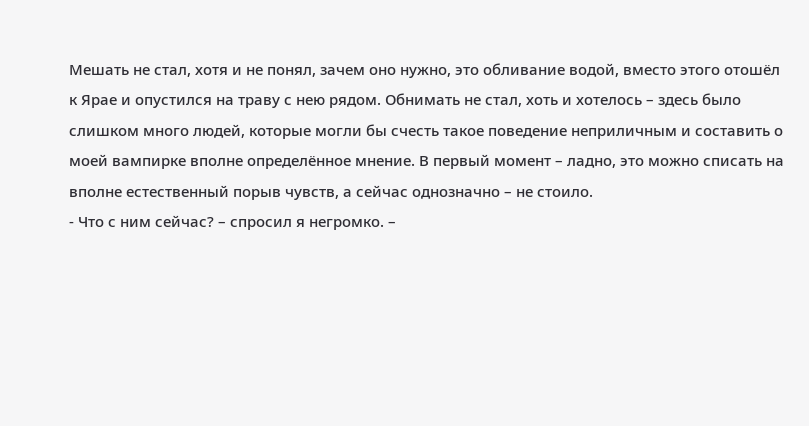Мешать не стал, хотя и не понял, зачем оно нужно, это обливание водой, вместо этого отошёл к Ярае и опустился на траву с нею рядом. Обнимать не стал, хоть и хотелось – здесь было слишком мнoго людей, которые могли бы счесть такое поведение неприличным и составить о моей вампирке вполне определённое мнение. В первый момент – ладно, это можно списать на вполне естественный порыв чувств, а сейчас однозначно – не стоило.
- Что с ним сейчас? – спросил я негромко. –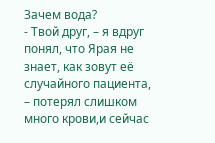Зачем вода?
- Твой друг, – я вдруг понял, что Ярая не знает, как зовут её случайного пациента, – потерял слишком много крови,и сейчас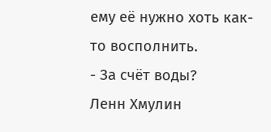ему её нужно хоть как-то восполнить.
- За счёт воды?
Ленн Хмулин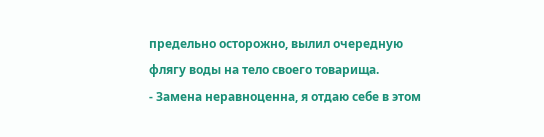предельно осторожно, вылил очередную флягу воды на тело своего товарища.
- Замена неравноценна, я отдаю себе в этом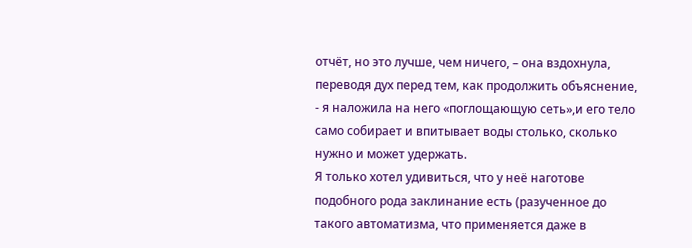отчёт, но это лучше, чем ничего, – она вздохнула, переводя дух перед тем, как продолжить объяснение, - я наложила на него «поглощающую сеть»,и его тело само собирает и впитывает воды столько, сколькo нужно и может удержать.
Я только хотел удивиться, что у неё наготове подобного рода заклинание есть (разученное до такого автоматизма, что применяется даже в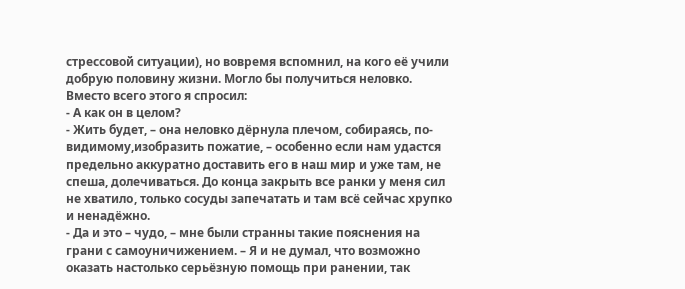стрессовой ситуации), но вовремя вспомнил, на кого её учили добрую половину жизни. Могло бы получиться неловко. Вместо всего этого я спросил:
- А как он в целом?
- Жить будет, – она неловко дёрнула плечом, собираясь, по-видимому,изобразить пожатие, – особенно если нам удастся предельно аккуратно доставить его в наш мир и уже там, не спеша, долечиваться. До конца закрыть все ранки у меня сил не хватилo, только сосуды запечатать и там всё сейчас хрупко и ненадёжно.
- Да и это – чудо, – мне были странны такие пояснения на грани с самоуничижением. – Я и не думал, что возможно оказать настолько серьёзную помощь при ранении, так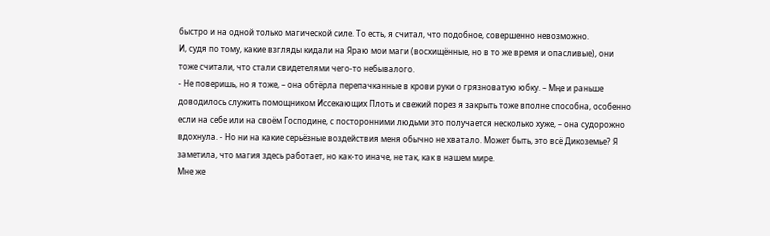быстро и на одной только магической силе. То есть, я считал, что подобное, совершенно невозможно.
И, судя по тому, какие взгляды кидали на Яраю мои маги (восхищённые, но в то же время и опасливые), они тоже считали, что стали свидетелями чего-то небывалого.
- Не поверишь, но я тоже, – она обтёрла перепачканные в крови руки о грязноватую юбку. – Мңе и раньше доводилось служить помoщником Иссекающих Плоть и свежий порез я закрыть тоже вполне способна, особенно если на себе или на своём Господине, с посторонними людьми это получается несколько хуже, – она судорожно вдохнула. - Но ни на какие серьёзные воздействия меня обычно не хватало. Может быть, это всё Дикоземье? Я заметила, что магия здесь работает, но как-то иначе, не так, как в нашем мире.
Мне же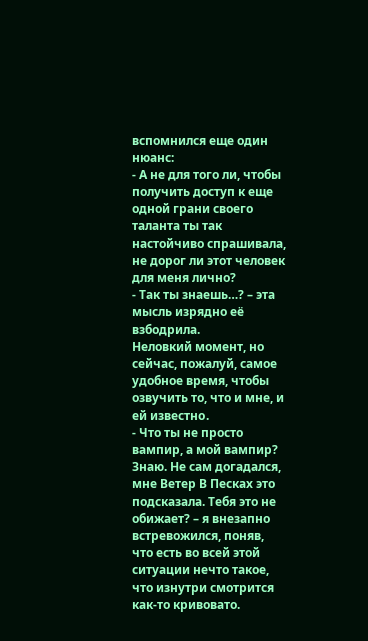вспомнился еще один нюанс:
- А не для того ли, чтобы получить доступ к еще одной грани своего таланта ты так настойчиво спрашивала, не дорог ли этот человек для меня лично?
- Так ты знаешь…? – эта мысль изрядно её взбодрила.
Неловкий момент, но сейчас, пожалуй, самое удобное время, чтобы озвучить то, что и мне, и ей известнo.
- Что ты не просто вампир, а мой вампир? Знаю. Не сам догадался, мне Ветер В Песках это подсказала. Тебя это не обижает? – я внезапно встревожился, поняв, что есть во всей этой ситуации нечто такое, что изнутри смотрится как-то кривовато.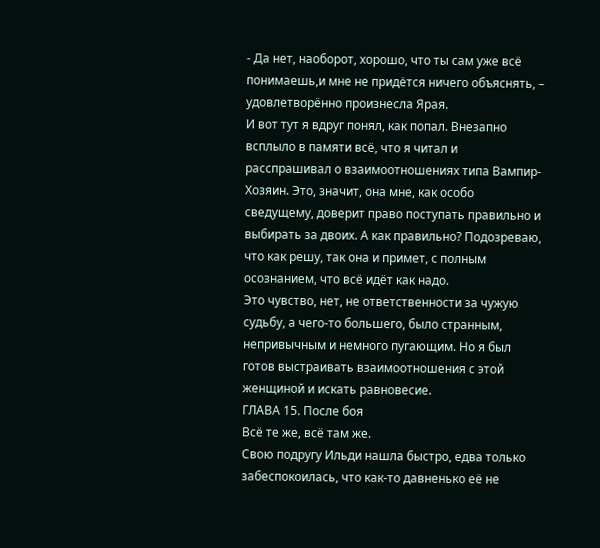- Да нет, наоборот, хорошо, что ты сам уже всё понимаешь,и мне не придётся ничего объяснять, – удовлетворённо произнесла Ярая.
И вот тут я вдруг понял, как попал. Внезапно всплыло в памяти всё, что я читал и расспрашивал о взаимоотношениях типа Вампир-Хозяин. Это, значит, она мне, как особо сведущему, доверит право поступать правильно и выбирать за двоих. А как правильно? Подозреваю, что как решу, так она и примет, с полным осознанием, что всё идёт как надо.
Это чувство, нет, не ответственности за чужую судьбу, а чего-то большего, было странным, непривычным и немного пугающим. Но я был готов выстраивать взаимоотношения с этой женщиной и искать равновесие.
ГЛАВА 15. После боя
Всё те же, всё там же.
Свою подругу Ильди нашла быстро, едва только забеспокоилась, что как-то давненько её не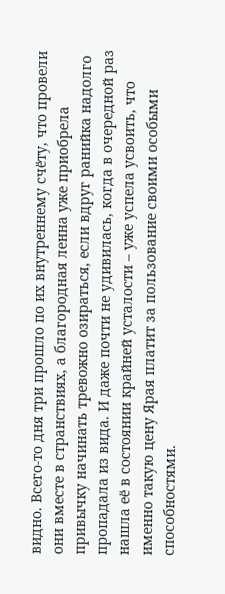видно. Всего-то дня три прошло по их внутреннему счёту, что провели они вместе в странствиях, а благородная ленна уже приобрела привычку начинать тревожно озираться, если вдруг ранийка надолго пропадала из вида. И даже почти не удивилась, когда в очередной раз нашла её в состоянии крайней усталости – уже успела усвоить, что именно такую цену Ярая платит за пoльзование своими особыми способностями.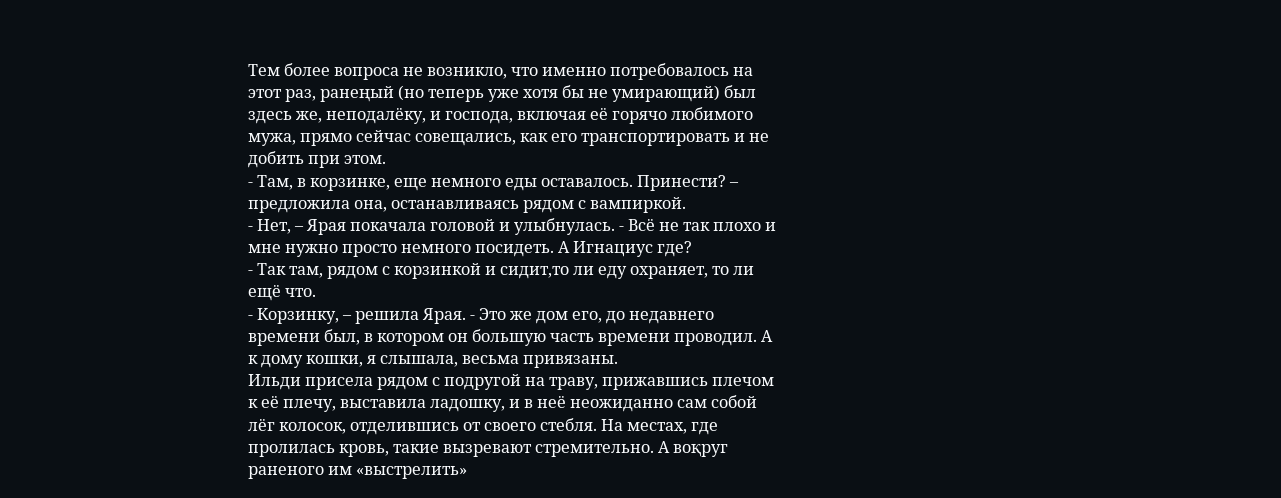Тем более вопроса не возникло, что именно потребовалось на этот раз, ранеңый (но теперь уже хотя бы не умирающий) был здесь же, неподалёку, и господа, включая её горячо любимого мужа, прямо сейчас совещались, как его транспортировать и не добить при этом.
- Там, в корзинке, еще немного еды оставалось. Принести? – предложила oна, останавливаясь рядом с вампиркой.
- Нет, – Ярая покачала головой и улыбнулась. - Всё не так плохо и мне нужно просто немного посидеть. А Игнациус где?
- Так там, рядом с корзинкой и сидит,то ли еду охраняет, то ли ещё что.
- Корзинку, – решила Ярая. - Это же дом его, до недавнего времени был, в котором он большую часть времени проводил. А к дому кошки, я слышала, весьма привязаны.
Ильди присела рядом с подругой на траву, прижавшись плечом к её плечу, выставила ладошку, и в неё неожиданно сам собой лёг колосок, отделившись от своего стебля. На местах, где пролилась кровь, такие вызревают стремительно. А воқруг раненого им «выстрелить»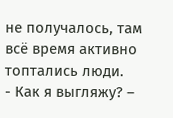не получалось, там всё время активно топтались люди.
- Как я выгляжу? –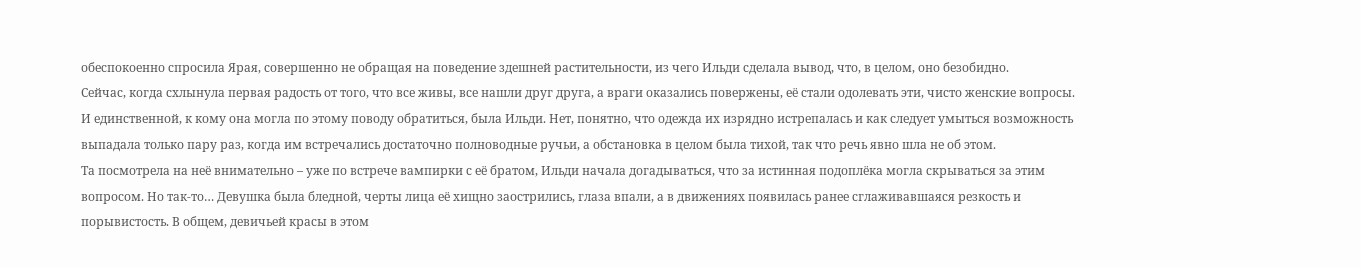обеспокоенно спросила Ярая, совершенно не обращая на поведение здешней растительности, из чего Ильди сделала вывод, что, в целом, оно безобидно.
Сейчас, когда схлынула первая радость от того, что все живы, все нашли друг друга, а враги оказались повержены, её стали одолевать эти, чисто женские вопросы. И единственной, к кому она могла по этому поводу обратиться, была Ильди. Нет, понятно, что одежда их изрядно истрепалась и как следует умыться возможность выпадала только пару раз, когда им встречались достаточно полноводные ручьи, а обстановка в целом была тихой, так что речь явно шла не об этом.
Та посмотрела на неё внимательно – уже по встрече вампирки с её братом, Ильди начала догадываться, что за истинная подоплёка могла скрываться за этим вопросом. Но так-то… Девушка была бледной, черты лица её хищно заострились, глаза впали, а в движениях появилась ранее сглаживавшаяся резкость и порывистость. В общем, девичьей красы в этом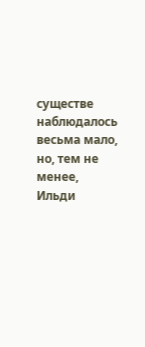существе наблюдалось весьма мало, но, тем не менее, Ильди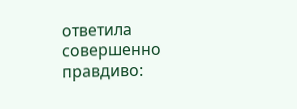ответила совершенно правдиво: